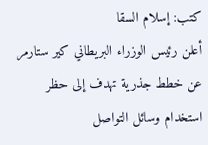كتب: إسلام السقا
أعلن رئيس الوزراء البريطاني كير ستارمر عن خطط جذرية تهدف إلى حظر استخدام وسائل التواصل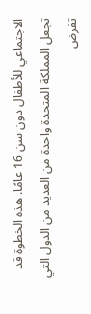الاجتماعي للأطفال دون سن 16 عامًا. هذه الخطوة قد تجعل المملكة المتحدة واحدة من العديد من الدول التي تفرض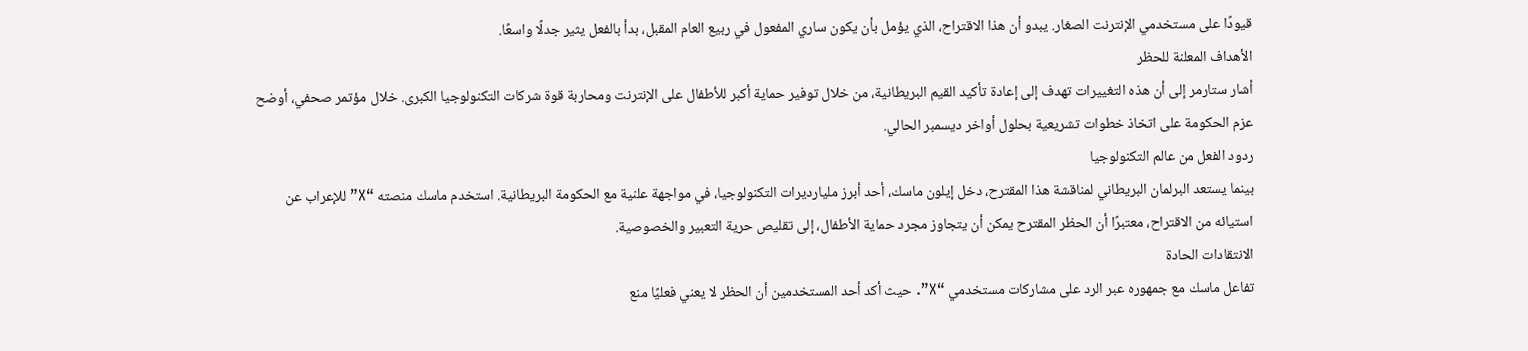قيودًا على مستخدمي الإنترنت الصغار. يبدو أن هذا الاقتراح، الذي يؤمل بأن يكون ساري المفعول في ربيع العام المقبل، بدأ بالفعل يثير جدلًا واسعًا.
الأهداف المعلنة للحظر
أشار ستارمر إلى أن هذه التغييرات تهدف إلى إعادة تأكيد القيم البريطانية، من خلال توفير حماية أكبر للأطفال على الإنترنت ومحاربة قوة شركات التكنولوجيا الكبرى. خلال مؤتمر صحفي، أوضح عزم الحكومة على اتخاذ خطوات تشريعية بحلول أواخر ديسمبر الحالي.
ردود الفعل من عالم التكنولوجيا
بينما يستعد البرلمان البريطاني لمناقشة هذا المقترح، دخل إيلون ماسك، أحد أبرز مليارديرات التكنولوجيا، في مواجهة علنية مع الحكومة البريطانية. استخدم ماسك منصته “X” للإعراب عن استيائه من الاقتراح، معتبرًا أن الحظر المقترح يمكن أن يتجاوز مجرد حماية الأطفال، إلى تقليص حرية التعبير والخصوصية.
الانتقادات الحادة
تفاعل ماسك مع جمهوره عبر الرد على مشاركات مستخدمي “X”. حيث أكد أحد المستخدمين أن الحظر لا يعني فعليًا منع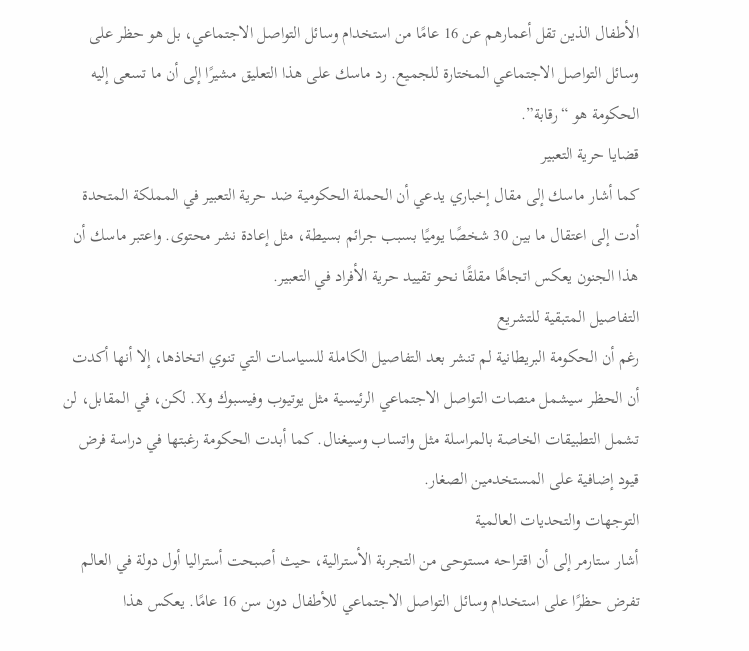الأطفال الذين تقل أعمارهم عن 16 عامًا من استخدام وسائل التواصل الاجتماعي، بل هو حظر على وسائل التواصل الاجتماعي المختارة للجميع. رد ماسك على هذا التعليق مشيرًا إلى أن ما تسعى إليه الحكومة هو “رقابة”.
قضايا حرية التعبير
كما أشار ماسك إلى مقال إخباري يدعي أن الحملة الحكومية ضد حرية التعبير في المملكة المتحدة أدت إلى اعتقال ما بين 30 شخصًا يوميًا بسبب جرائم بسيطة، مثل إعادة نشر محتوى. واعتبر ماسك أن هذا الجنون يعكس اتجاهًا مقلقًا نحو تقييد حرية الأفراد في التعبير.
التفاصيل المتبقية للتشريع
رغم أن الحكومة البريطانية لم تنشر بعد التفاصيل الكاملة للسياسات التي تنوي اتخاذها، إلا أنها أكدت أن الحظر سيشمل منصات التواصل الاجتماعي الرئيسية مثل يوتيوب وفيسبوك وX. لكن، في المقابل، لن تشمل التطبيقات الخاصة بالمراسلة مثل واتساب وسيغنال. كما أبدت الحكومة رغبتها في دراسة فرض قيود إضافية على المستخدمين الصغار.
التوجهات والتحديات العالمية
أشار ستارمر إلى أن اقتراحه مستوحى من التجربة الأسترالية، حيث أصبحت أستراليا أول دولة في العالم تفرض حظرًا على استخدام وسائل التواصل الاجتماعي للأطفال دون سن 16 عامًا. يعكس هذا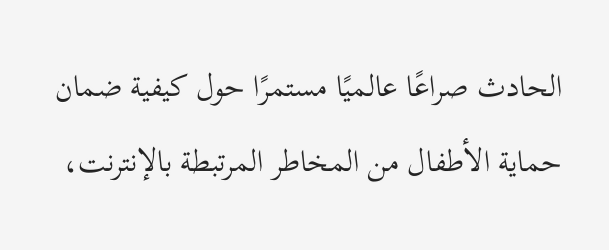الحادث صراعًا عالميًا مستمرًا حول كيفية ضمان حماية الأطفال من المخاطر المرتبطة بالإنترنت،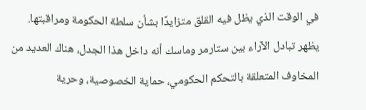في الوقت الذي يظل فيه القلق متزايدًا بشأن سلطة الحكومة ومراقبتها.
يظهر تبادل الآراء بين ستارمر وماسك أنه داخل هذا الجدل، هناك العديد من المخاوف المتعلقة بالتحكم الحكومي، حماية الخصوصية، وحرية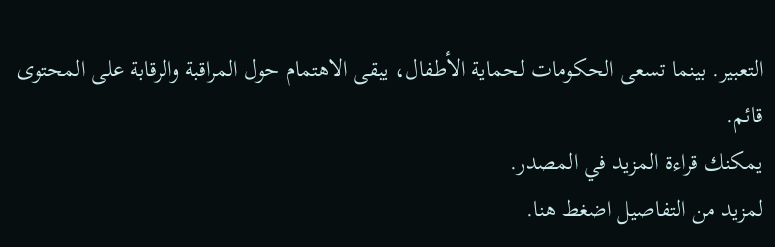التعبير. بينما تسعى الحكومات لحماية الأطفال، يبقى الاهتمام حول المراقبة والرقابة على المحتوى قائم.
يمكنك قراءة المزيد في المصدر.
لمزيد من التفاصيل اضغط هنا.